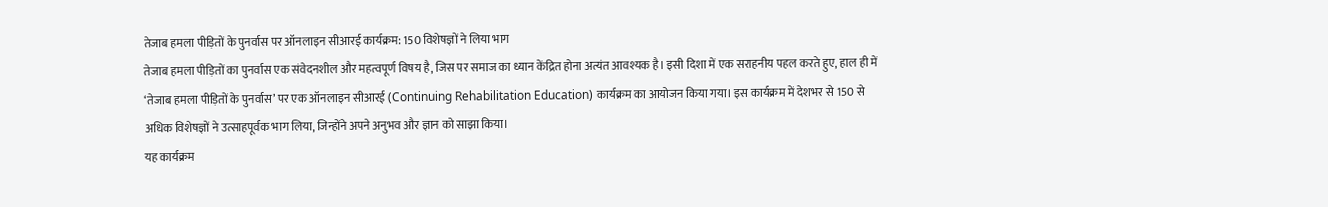तेजाब हमला पीड़ितों के पुनर्वास पर ऑनलाइन सीआरई कार्यक्रम: 150 विशेषज्ञों ने लिया भाग
तेजाब हमला पीड़ितों का पुनर्वास एक संवेदनशील और महत्वपूर्ण विषय है, जिस पर समाज का ध्यान केंद्रित होना अत्यंत आवश्यक है। इसी दिशा में एक सराहनीय पहल करते हुए, हाल ही में ‘तेजाब हमला पीड़ितों के पुनर्वास’ पर एक ऑनलाइन सीआरई (Continuing Rehabilitation Education) कार्यक्रम का आयोजन किया गया। इस कार्यक्रम में देशभर से 150 से अधिक विशेषज्ञों ने उत्साहपूर्वक भाग लिया, जिन्होंने अपने अनुभव और ज्ञान को साझा किया।
यह कार्यक्रम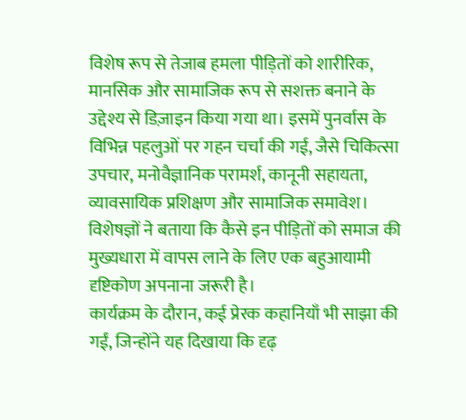विशेष रूप से तेजाब हमला पीड़ितों को शारीरिक, मानसिक और सामाजिक रूप से सशक्त बनाने के उद्देश्य से डिज़ाइन किया गया था। इसमें पुनर्वास के विभिन्न पहलुओं पर गहन चर्चा की गई, जैसे चिकित्सा उपचार, मनोवैज्ञानिक परामर्श, कानूनी सहायता, व्यावसायिक प्रशिक्षण और सामाजिक समावेश। विशेषज्ञों ने बताया कि कैसे इन पीड़ितों को समाज की मुख्यधारा में वापस लाने के लिए एक बहुआयामी दृष्टिकोण अपनाना जरूरी है।
कार्यक्रम के दौरान, कई प्रेरक कहानियाँ भी साझा की गईं, जिन्होंने यह दिखाया कि दृढ़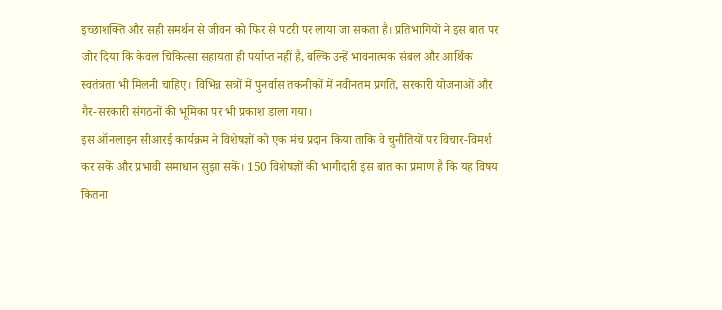इच्छाशक्ति और सही समर्थन से जीवन को फिर से पटरी पर लाया जा सकता है। प्रतिभागियों ने इस बात पर जोर दिया कि केवल चिकित्सा सहायता ही पर्याप्त नहीं है, बल्कि उन्हें भावनात्मक संबल और आर्थिक स्वतंत्रता भी मिलनी चाहिए। विभिन्न सत्रों में पुनर्वास तकनीकों में नवीनतम प्रगति, सरकारी योजनाओं और गैर-सरकारी संगठनों की भूमिका पर भी प्रकाश डाला गया।
इस ऑनलाइन सीआरई कार्यक्रम ने विशेषज्ञों को एक मंच प्रदान किया ताकि वे चुनौतियों पर विचार-विमर्श कर सकें और प्रभावी समाधान सुझा सकें। 150 विशेषज्ञों की भागीदारी इस बात का प्रमाण है कि यह विषय कितना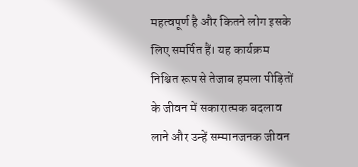महत्वपूर्ण है और कितने लोग इसके लिए समर्पित हैं। यह कार्यक्रम निश्चित रूप से तेजाब हमला पीड़ितों के जीवन में सकारात्मक बदलाव लाने और उन्हें सम्मानजनक जीवन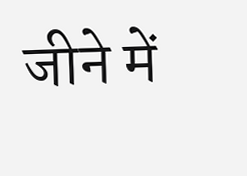जीने में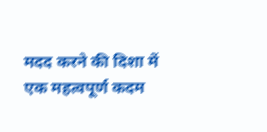मदद करने की दिशा में एक महत्वपूर्ण कदम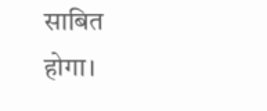साबित होगा।